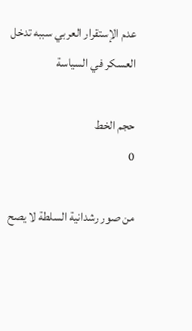عدم الإستقرار العربي سببه تدخل العسكر في السياسة

حجم الخط
0

من صور رشدانية السلطة لا يصح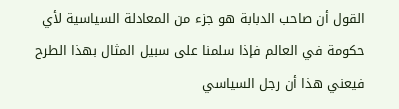القول أن صاحب الدبابة هو جزء من المعادلة السياسية لأي حكومة في العالم فإذا سلمنا على سبيل المثال بهذا الطرح فيعني هذا أن رجل السياسي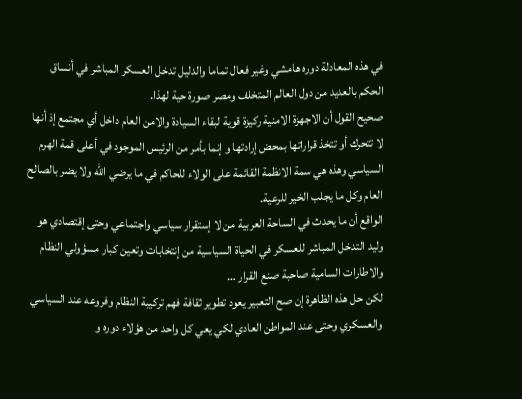في هذه المعادلة دوره هامشي وغير فعال تماما والدليل تدخل العسكر المباشر في أنساق الحكم بالعديد من دول العالم المتخلف ومصر صورة حية لهذا.
صحيح القول أن الاجهزة الامنية ركيزة قوية لبقاء السيادة والامن العام داخل أي مجتمع إذ أنها لا تتحرك أو تتخذ قراراتها بمحض إرادتها و إنما بأمر من الرئيس الموجود في أعلى قمة الهرم السياسي وهذه هي سمة الانظمة القائمة على الولاء للحاكم في ما يرضي الله ولا يضر بالصالح العام وكل ما يجلب الخير للرعية.
الواقع أن ما يحدث في الساحة العربية من لا إستقرار سياسي واجتماعي وحتى إقتصادي هو وليد التدخل المباشر للعسكر في الحياة السياسية من إنتخابات وتعين كبار مسؤولي النظام والاطارات السامية صاحبة صنع القرار …
لكن حل هذه الظاهرة إن صح التعبير يعود تطوير ثقافة فهم تركيبة النظام وفروعه عند السياسي والعسكري وحتى عند المواطن العادي لكي يعي كل واحد من هؤلاء دوره و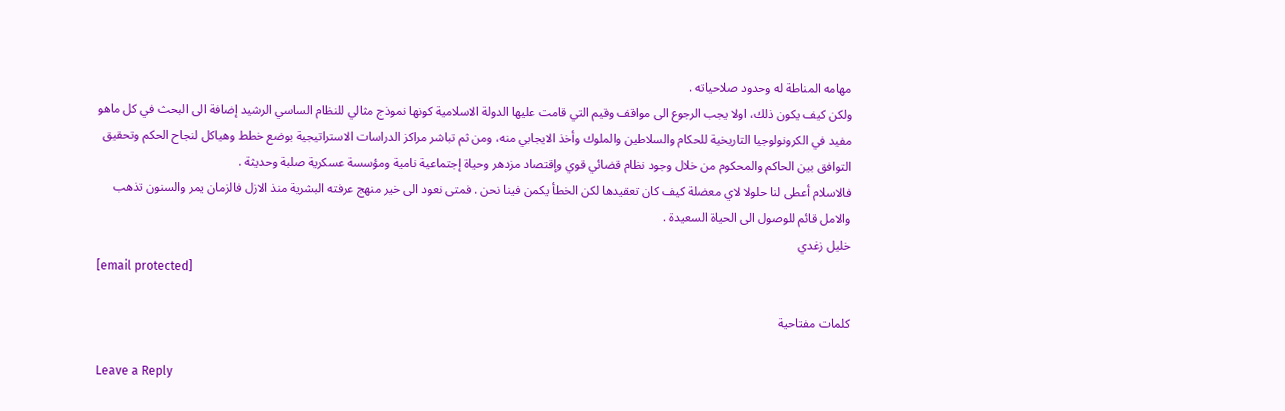مهامه المناطة له وحدود صلاحياته .
ولكن كيف يكون ذلك، اولا يجب الرجوع الى مواقف وقيم التي قامت عليها الدولة الاسلامية كونها نموذج مثالي للنظام الساسي الرشيد إضافة الى البحث في كل ماهو مفيد في الكرونولوجيا التاريخية للحكام والسلاطين والملوك وأخذ الايجابي منه، ومن ثم تباشر مراكز الدراسات الاستراتيجية بوضع خطط وهياكل لنجاح الحكم وتحقيق التوافق بين الحاكم والمحكوم من خلال وجود نظام قضائي قوي وإقتصاد مزدهر وحياة إجتماعية نامية ومؤسسة عسكرية صلبة وحديثة .
فالاسلام أعطى لنا حلولا لاي معضلة كيف كان تعقيدها لكن الخطأ يكمن فينا نحن . فمتى نعود الى خير منهج عرفته البشرية منذ الازل فالزمان يمر والسنون تذهب والامل قائم للوصول الى الحياة السعيدة .
خليل زغدي
[email protected]

كلمات مفتاحية

Leave a Reply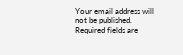Your email address will not be published. Required fields are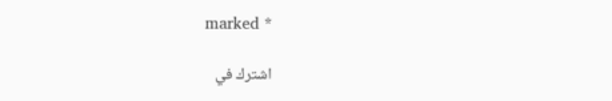marked *

اشترك في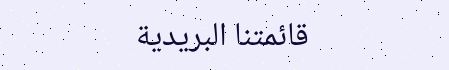قائمتنا البريدية